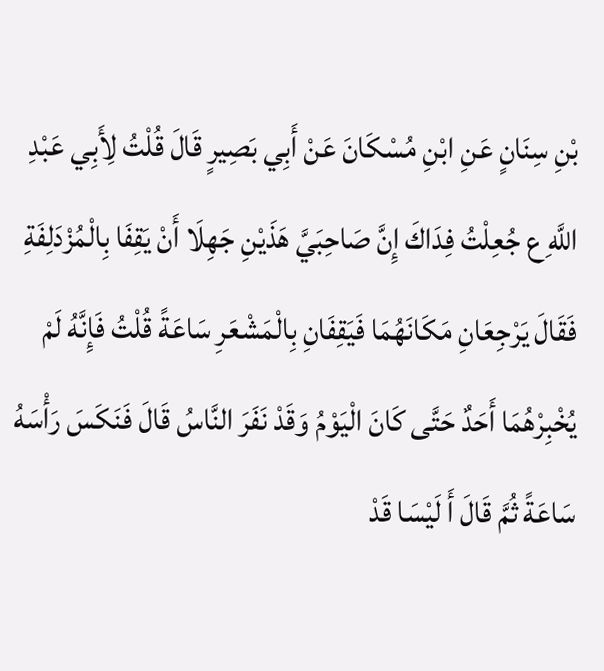بْنِ سِنَانٍ عَنِ ابْنِ مُسْكَانَ عَنْ أَبِي بَصِيرٍ قَالَ قُلْتُ لِأَبِي عَبْدِ اللَّهِ ع جُعِلْتُ فِدَاكَ إِنَّ صَاحِبَيَّ هَذَيْنِ جَهِلَا أَنْ يَقِفَا بِالْمُزْدَلِفَةِ فَقَالَ يَرْجِعَانِ مَكَانَهُمَا فَيَقِفَانِ بِالْمَشْعَرِ سَاعَةً قُلْتُ فَإِنَّهُ لَمْ يُخْبِرْهُمَا أَحَدٌ حَتَّى كَانَ الْيَوْمُ وَقَدْ نَفَرَ النَّاسُ قَالَ فَنَكَسَ رَأْسَهُ سَاعَةً ثُمَّ قَالَ أَ لَيْسَا قَدْ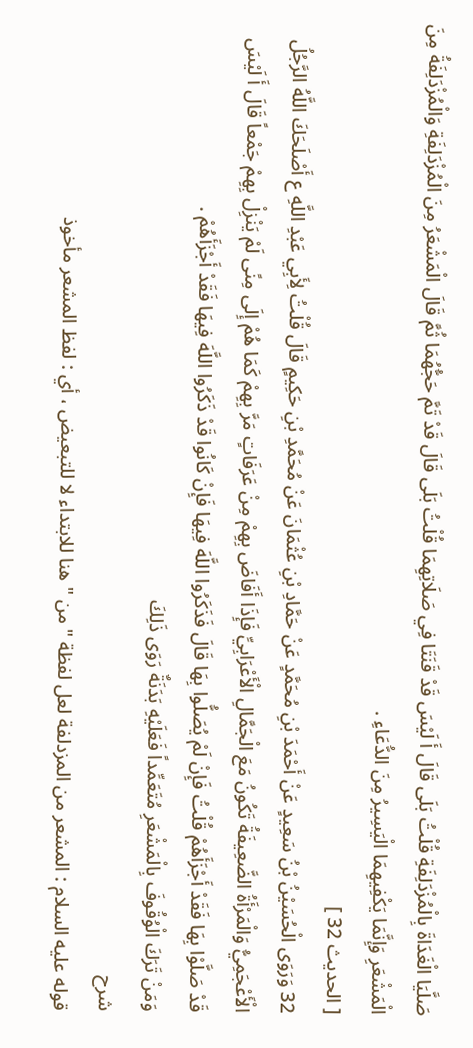صَلَّيَا الْغَدَاةَ بِالْمُزْدَلِفَةِ قُلْتُ بَلَى قَالَ أَ لَيْسَ قَدْ قَنَتَا فِي صَلَاتِهِمَا قُلْتُ بَلَى قَالَ قَدْ تَمَّ حَجُّهُمَا ثُمَّ قَالَ الْمَشْعَرُ مِنَ الْمُزْدَلِفَةِ وَالْمُزْدَلِفَةُ مِنَ الْمَشْعَرِ وَإِنَّمَا يَكْفِيهِمَا الْيَسِيرُ مِنَ الدُّعَاءِ .
[ الحديث 32 ]
32 وَرَوَى الْحُسَيْنُ بْنُ سَعِيدٍ عَنْ أَحْمَدَ بْنِ مُحَمَّدٍ عَنْ حَمَّادِ بْنِ عُثْمَانَ عَنْ مُحَمَّدِ بْنِ حَكِيمٍ قَالَ قُلْتُ لِأَبِي عَبْدِ اللَّهِ ع أَصْلَحَكَ اللَّهُ الرَّجُلُ الْأَعْجَمِيُّ وَالْمَرْأَةُ الضَّعِيفَةُ تَكُونُ مَعَ الْجَمَّالِ الْأَعْرَابِيِّ فَإِذَا أَفَاضَ بِهِمْ مِنْ عَرَفَاتٍ مَرَّ بِهِمْ كَمَا هُمْ إِلَى مِنًى لَمْ يَنْزِلْ بِهِمْ جَمْعاً قَالَ أَ لَيْسَ قَدْ صَلَّوْا بِهَا فَقَدْ أَجْزَأَهُمْ قُلْتُ فَإِنْ لَمْ يُصَلُّوا بِهَا قَالَ فَذَكَرُوا اللَّهَ فِيهَا فَإِنْ كَانُوا قَدْ ذَكَرُوا اللَّهَ فِيهَا فَقَدْ أَجْزَأَهُمْ .
وَمَنْ تَرَكَ الْوُقُوفَ بِالْمَشْعَرِ مُتَعَمِّداً فَعَلَيْهِ بَدَنَةٌ رَوَى ذَلِكَ
شرح
قوله عليه السلام : المشعر من المزدلفة لعل لفظة " من " هنا للابتداء لا للتبعيض ، أي : لفظ المشعر مأخوذ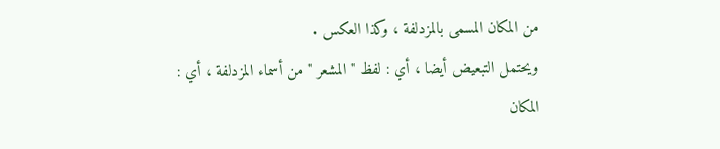من المكان المسمى بالمزدلفة ، وكذا العكس .
ويحتمل التبعيض أيضا ، أي : لفظ " المشعر " من أسماء المزدلفة ، أي :
المكان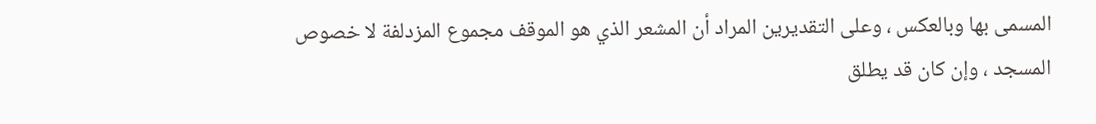المسمى بها وبالعكس ، وعلى التقديرين المراد أن المشعر الذي هو الموقف مجموع المزدلفة لا خصوص المسجد ، وإن كان قد يطلق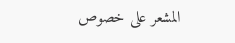المشعر على خصوص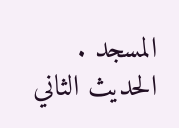المسجد .
الحديث الثاني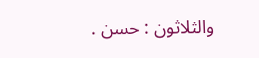والثلاثون : حسن .